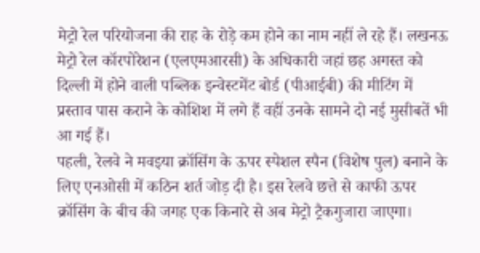मेट्रो रेल परियोजना की राह के रोड़े कम होने का नाम नहीं ले रहे हैं। लखनऊ मेट्रो रेल कॉरपोरेशन (एलएमआरसी) के अधिकारी जहां छह अगस्त को दिल्ली में होने वाली पब्लिक इन्वेस्टमेंट बोर्ड (पीआईबी) की मीटिंग में प्रस्ताव पास कराने के कोशिश में लगे हैं वहीं उनके सामने दो नई मुसीबतें भी आ गई हैं।
पहली, रेलवे ने मवइया क्रॉसिंग के ऊपर स्पेशल स्पैन (विशेष पुल) बनाने के लिए एनओसी में कठिन शर्त जोड़ दी है। इस रेलवे छत्ते से काफी ऊपर क्रॉसिंग के बीच की जगह एक किनारे से अब मेट्रो ट्रैकगुजारा जाएगा।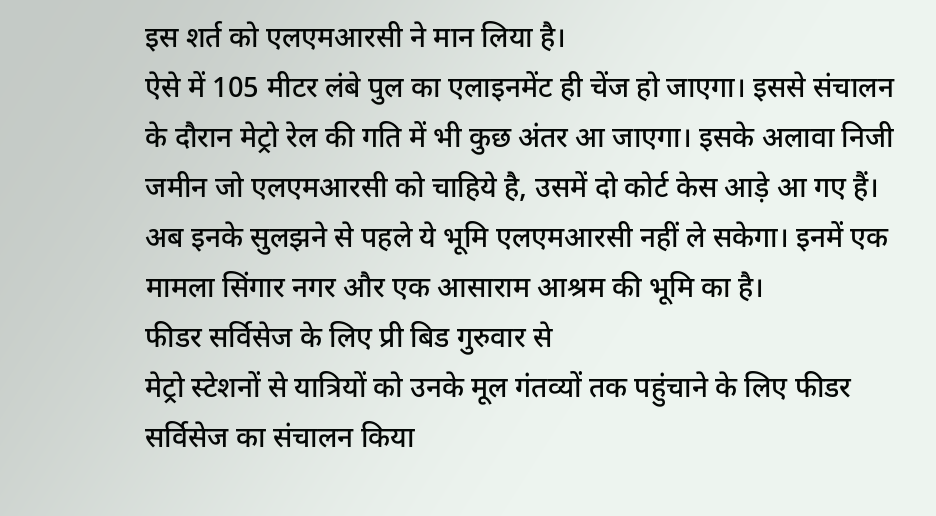इस शर्त को एलएमआरसी ने मान लिया है।
ऐसे में 105 मीटर लंबे पुल का एलाइनमेंट ही चेंज हो जाएगा। इससे संचालन के दौरान मेट्रो रेल की गति में भी कुछ अंतर आ जाएगा। इसके अलावा निजी जमीन जो एलएमआरसी को चाहिये है, उसमें दो कोर्ट केस आड़े आ गए हैं। अब इनके सुलझने से पहले ये भूमि एलएमआरसी नहीं ले सकेगा। इनमें एक मामला सिंगार नगर और एक आसाराम आश्रम की भूमि का है।
फीडर सर्विसेज के लिए प्री बिड गुरुवार से
मेट्रो स्टेशनों से यात्रियों को उनके मूल गंतव्यों तक पहुंचाने के लिए फीडर सर्विसेज का संचालन किया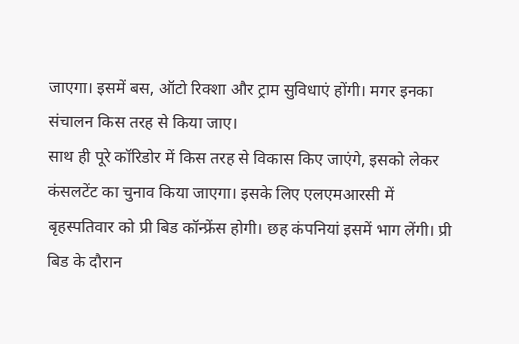जाएगा। इसमें बस, ऑटो रिक्शा और ट्राम सुविधाएं होंगी। मगर इनका संचालन किस तरह से किया जाए।
साथ ही पूरे कॉरिडोर में किस तरह से विकास किए जाएंगे, इसको लेकर कंसलटेंट का चुनाव किया जाएगा। इसके लिए एलएमआरसी में बृहस्पतिवार को प्री बिड कॉन्फ्रेंस होगी। छह कंपनियां इसमें भाग लेंगी। प्री बिड के दौरान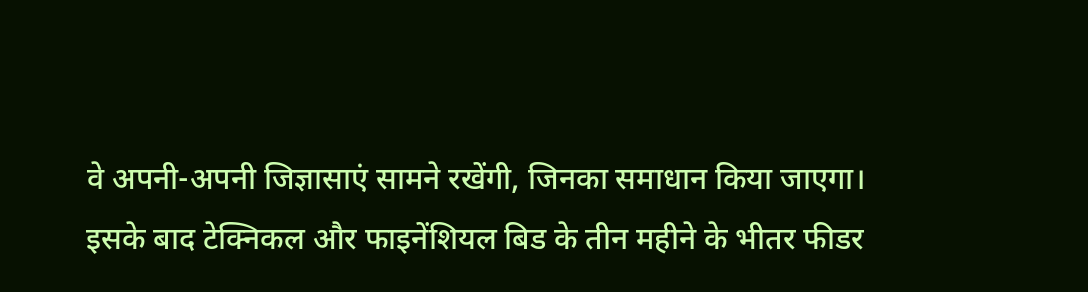वे अपनी-अपनी जिज्ञासाएं सामने रखेंगी, जिनका समाधान किया जाएगा।
इसके बाद टेक्निकल और फाइनेंशियल बिड के तीन महीने के भीतर फीडर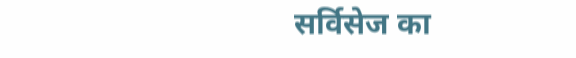सर्विसेज का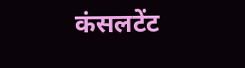कंसलटेंट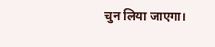चुन लिया जाएगा।